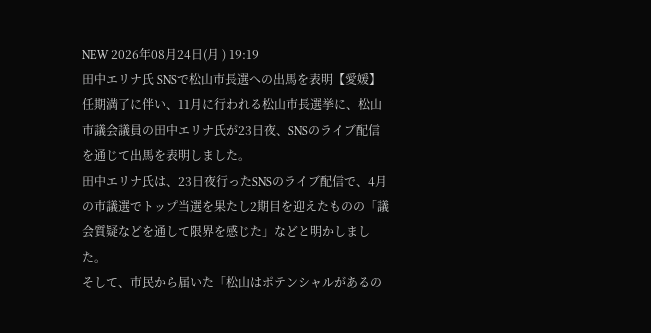NEW 2026年08月24日(月 ) 19:19
田中エリナ氏 SNSで松山市長選への出馬を表明【愛媛】
任期満了に伴い、11月に行われる松山市長選挙に、松山市議会議員の田中エリナ氏が23日夜、SNSのライブ配信を通じて出馬を表明しました。
田中エリナ氏は、23日夜行ったSNSのライブ配信で、4月の市議選でトップ当選を果たし2期目を迎えたものの「議会質疑などを通して限界を感じた」などと明かしました。
そして、市民から届いた「松山はポテンシャルがあるの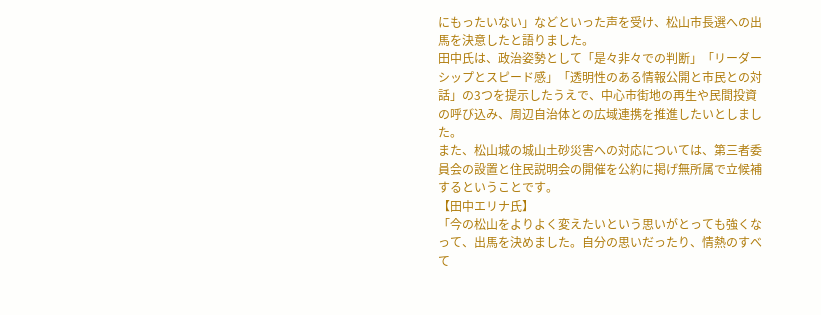にもったいない」などといった声を受け、松山市長選への出馬を決意したと語りました。
田中氏は、政治姿勢として「是々非々での判断」「リーダーシップとスピード感」「透明性のある情報公開と市民との対話」の3つを提示したうえで、中心市街地の再生や民間投資の呼び込み、周辺自治体との広域連携を推進したいとしました。
また、松山城の城山土砂災害への対応については、第三者委員会の設置と住民説明会の開催を公約に掲げ無所属で立候補するということです。
【田中エリナ氏】
「今の松山をよりよく変えたいという思いがとっても強くなって、出馬を決めました。自分の思いだったり、情熱のすべて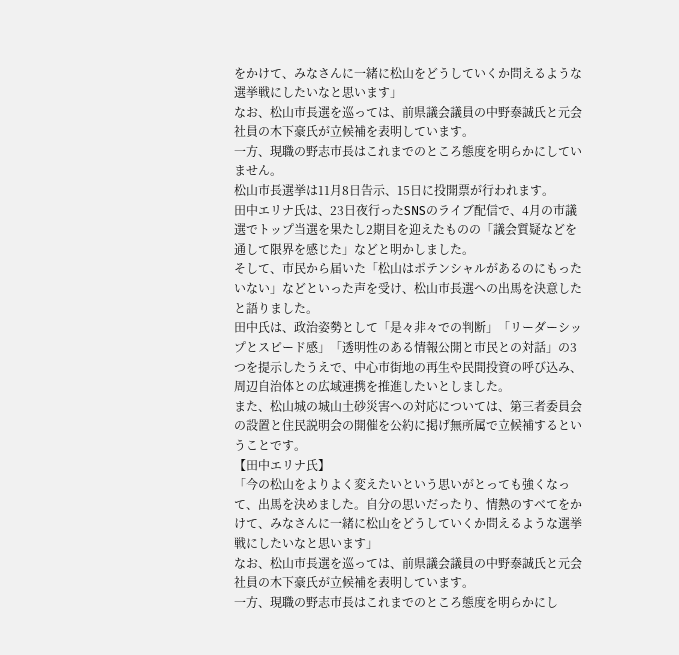をかけて、みなさんに一緒に松山をどうしていくか問えるような選挙戦にしたいなと思います」
なお、松山市長選を巡っては、前県議会議員の中野泰誠氏と元会社員の木下豪氏が立候補を表明しています。
一方、現職の野志市長はこれまでのところ態度を明らかにしていません。
松山市長選挙は11月8日告示、15日に投開票が行われます。
田中エリナ氏は、23日夜行ったSNSのライブ配信で、4月の市議選でトップ当選を果たし2期目を迎えたものの「議会質疑などを通して限界を感じた」などと明かしました。
そして、市民から届いた「松山はポテンシャルがあるのにもったいない」などといった声を受け、松山市長選への出馬を決意したと語りました。
田中氏は、政治姿勢として「是々非々での判断」「リーダーシップとスピード感」「透明性のある情報公開と市民との対話」の3つを提示したうえで、中心市街地の再生や民間投資の呼び込み、周辺自治体との広域連携を推進したいとしました。
また、松山城の城山土砂災害への対応については、第三者委員会の設置と住民説明会の開催を公約に掲げ無所属で立候補するということです。
【田中エリナ氏】
「今の松山をよりよく変えたいという思いがとっても強くなって、出馬を決めました。自分の思いだったり、情熱のすべてをかけて、みなさんに一緒に松山をどうしていくか問えるような選挙戦にしたいなと思います」
なお、松山市長選を巡っては、前県議会議員の中野泰誠氏と元会社員の木下豪氏が立候補を表明しています。
一方、現職の野志市長はこれまでのところ態度を明らかにし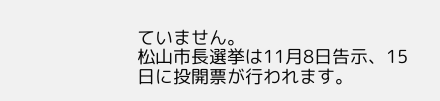ていません。
松山市長選挙は11月8日告示、15日に投開票が行われます。